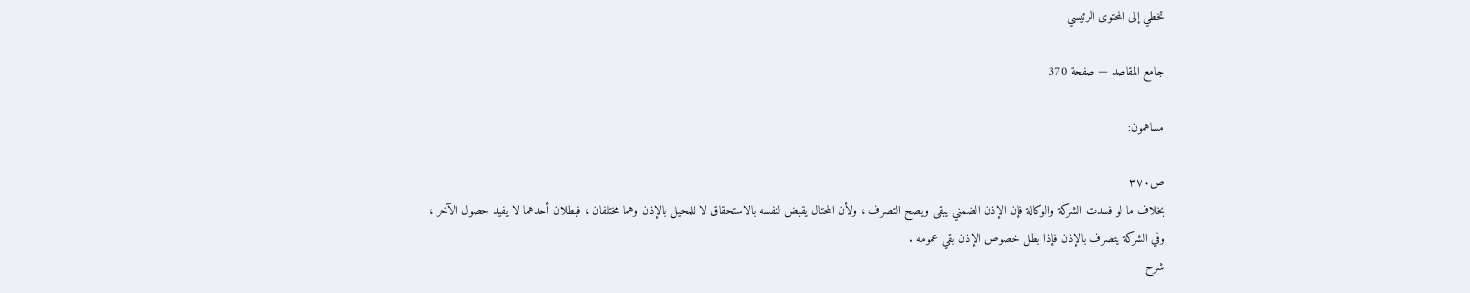تخطي إلى المحتوى الرئيسي

جامع المقاصد — صفحة 370

مساهمون:

ص٣٧٠
بخلاف ما لو فسدت الشركة والوكالة فإن الإذن الضمني يبقى ويصح التصرف ، ولأن المحتال يقبض لنفسه بالاستحقاق لا للمحيل بالإذن وهما مختلفان ، فبطلان أحدهما لا يفيد حصول الآخر ، وفي الشركة يتصرف بالإذن فإذا بطل خصوص الإذن بقي عمومه .
شرح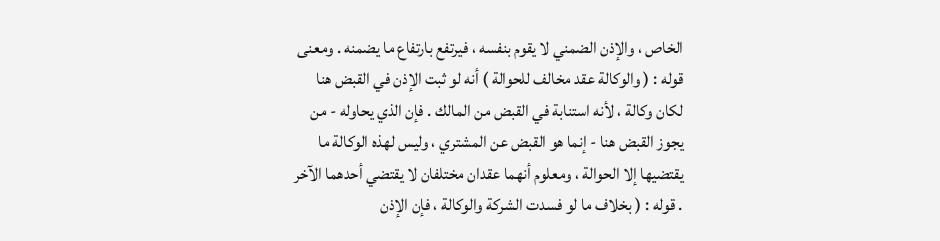الخاص ، والإذن الضمني لا يقوم بنفسه ، فيرتفع بارتفاع ما يضمنه . ومعنى قوله : ( والوكالة عقد مخالف للحوالة ) أنه لو ثبت الإذن في القبض هنا لكان وكالة ، لأنه استنابة في القبض من المالك . فإن الذي يحاوله - من يجوز القبض هنا - إنما هو القبض عن المشتري ، وليس لهذه الوكالة ما يقتضيها إلا الحوالة ، ومعلوم أنهما عقدان مختلفان لا يقتضي أحدهما الآخر . قوله : ( بخلاف ما لو فسدت الشركة والوكالة ، فإن الإذن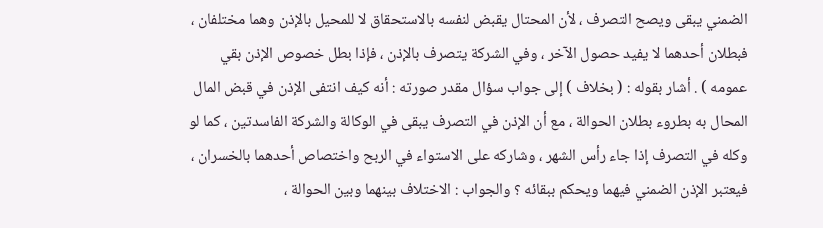الضمني يبقى ويصح التصرف ، لأن المحتال يقبض لنفسه بالاستحقاق لا للمحيل بالإذن وهما مختلفان ، فبطلان أحدهما لا يفيد حصول الآخر ، وفي الشركة يتصرف بالإذن ، فإذا بطل خصوص الإذن بقي عمومه ) . أشار بقوله : ( بخلاف ) إلى جواب سؤال مقدر صورته : أنه كيف انتفى الإذن في قبض المال المحال به بطروء بطلان الحوالة ، مع أن الإذن في التصرف يبقى في الوكالة والشركة الفاسدتين ، كما لو وكله في التصرف إذا جاء رأس الشهر ، وشاركه على الاستواء في الربح واختصاص أحدهما بالخسران ، فيعتبر الإذن الضمني فيهما ويحكم ببقائه ؟ والجواب : الاختلاف بينهما وبين الحوالة ،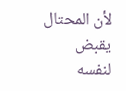لأن المحتال يقبض لنفسه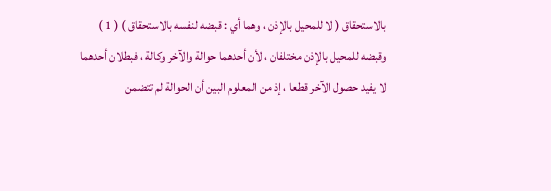بالاستحقاق ( لا للمحيل بالإذن ، وهما أي : قبضه لنفسه بالاستحقاق ) ( 1 ) وقبضه للمحيل بالإذن مختلفان ، لأن أحدهما حوالة والآخر وكالة ، فبطلان أحدهما لا يفيد حصول الآخر قطعا ، إذ من المعلوم البين أن الحوالة لم تتضمن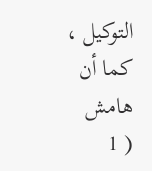التوكيل ، كما أن
هامش
( 1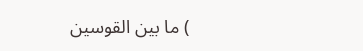) ما بين القوسين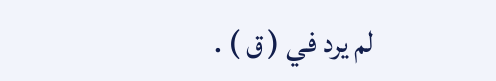لم يرد في ( ق ) .